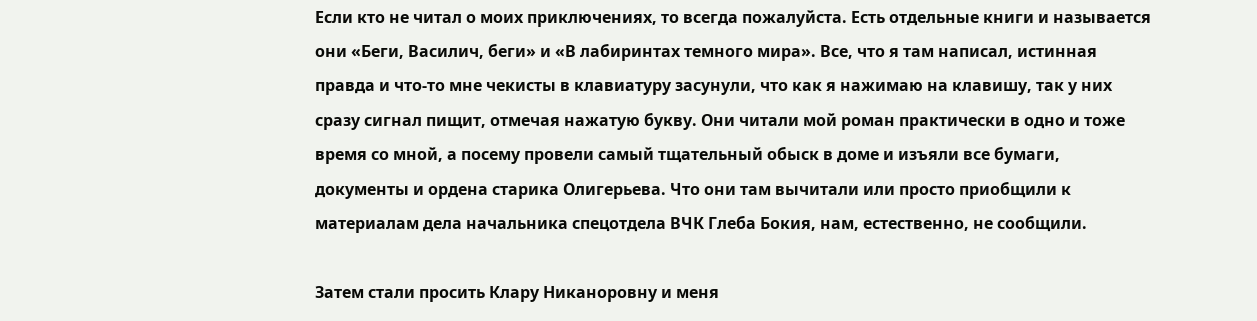Если кто не читал о моих приключениях, то всегда пожалуйста. Есть отдельные книги и называется они «Беги, Василич, беги» и «В лабиринтах темного мира». Все, что я там написал, истинная правда и что-то мне чекисты в клавиатуру засунули, что как я нажимаю на клавишу, так у них сразу сигнал пищит, отмечая нажатую букву. Они читали мой роман практически в одно и тоже время со мной, а посему провели самый тщательный обыск в доме и изъяли все бумаги, документы и ордена старика Олигерьева. Что они там вычитали или просто приобщили к материалам дела начальника спецотдела ВЧК Глеба Бокия, нам, естественно, не сообщили.

Затем стали просить Клару Никаноровну и меня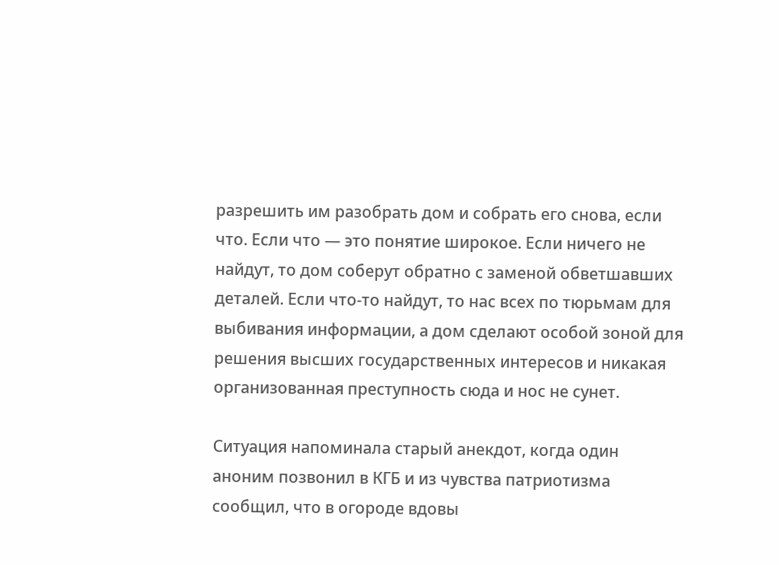разрешить им разобрать дом и собрать его снова, если что. Если что — это понятие широкое. Если ничего не найдут, то дом соберут обратно с заменой обветшавших деталей. Если что-то найдут, то нас всех по тюрьмам для выбивания информации, а дом сделают особой зоной для решения высших государственных интересов и никакая организованная преступность сюда и нос не сунет.

Ситуация напоминала старый анекдот, когда один аноним позвонил в КГБ и из чувства патриотизма сообщил, что в огороде вдовы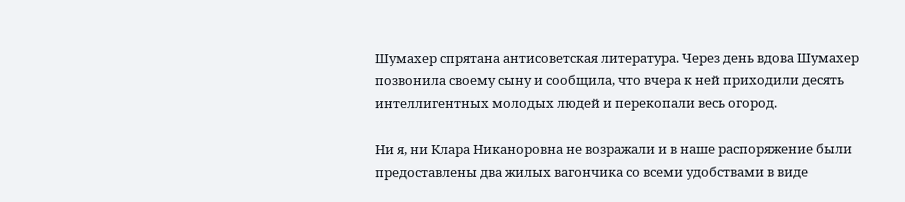Шумахер спрятана антисоветская литература. Через день вдова Шумахер позвонила своему сыну и сообщила, что вчера к ней приходили десять интеллигентных молодых людей и перекопали весь огород.

Ни я, ни Клара Никаноровна не возражали и в наше распоряжение были предоставлены два жилых вагончика со всеми удобствами в виде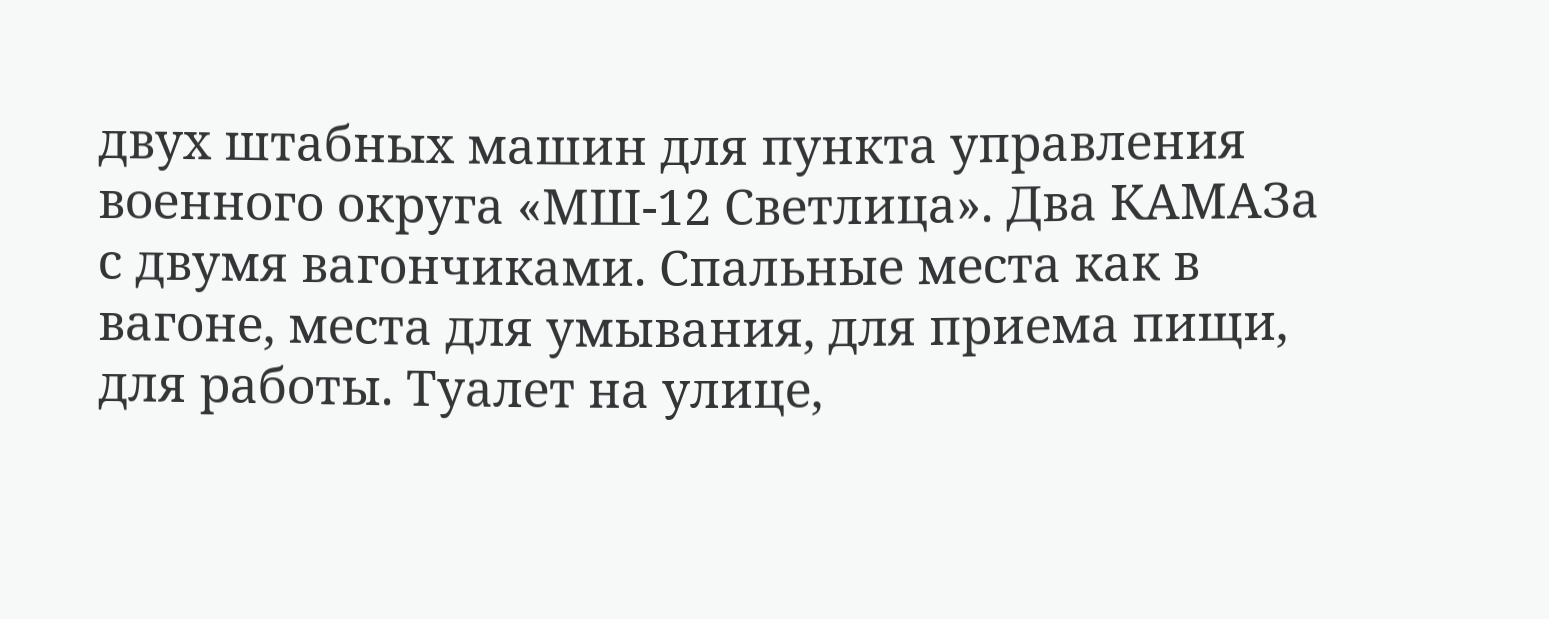двух штабных машин для пункта управления военного округа «МШ-12 Светлица». Два КАМАЗа с двумя вагончиками. Спальные места как в вагоне, места для умывания, для приема пищи, для работы. Туалет на улице,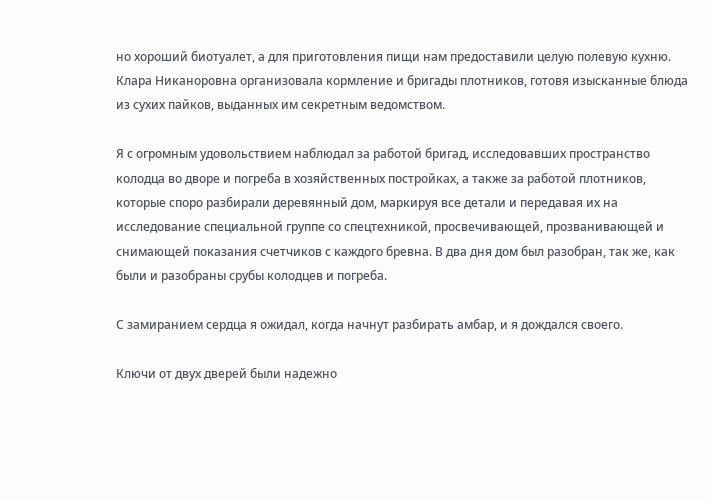но хороший биотуалет, а для приготовления пищи нам предоставили целую полевую кухню. Клара Никаноровна организовала кормление и бригады плотников, готовя изысканные блюда из сухих пайков, выданных им секретным ведомством.

Я с огромным удовольствием наблюдал за работой бригад, исследовавших пространство колодца во дворе и погреба в хозяйственных постройках, а также за работой плотников, которые споро разбирали деревянный дом, маркируя все детали и передавая их на исследование специальной группе со спецтехникой, просвечивающей, прозванивающей и снимающей показания счетчиков с каждого бревна. В два дня дом был разобран, так же, как были и разобраны срубы колодцев и погреба.

С замиранием сердца я ожидал, когда начнут разбирать амбар, и я дождался своего.

Ключи от двух дверей были надежно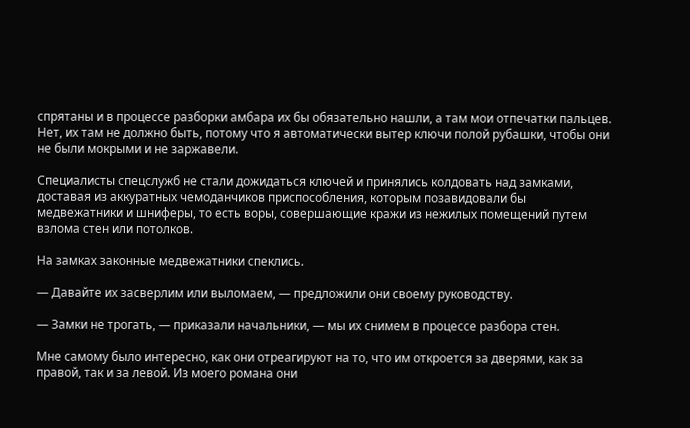спрятаны и в процессе разборки амбара их бы обязательно нашли, а там мои отпечатки пальцев. Нет, их там не должно быть, потому что я автоматически вытер ключи полой рубашки, чтобы они не были мокрыми и не заржавели.

Специалисты спецслужб не стали дожидаться ключей и принялись колдовать над замками, доставая из аккуратных чемоданчиков приспособления, которым позавидовали бы медвежатники и шниферы, то есть воры, совершающие кражи из нежилых помещений путем взлома стен или потолков.

На замках законные медвежатники спеклись.

— Давайте их засверлим или выломаем, — предложили они своему руководству.

— Замки не трогать, — приказали начальники, — мы их снимем в процессе разбора стен.

Мне самому было интересно, как они отреагируют на то, что им откроется за дверями, как за правой, так и за левой. Из моего романа они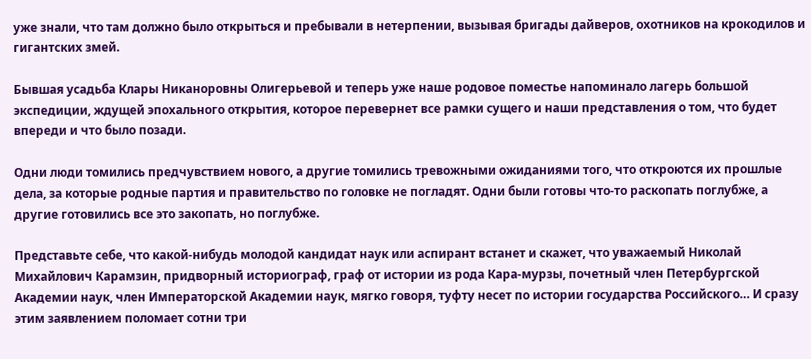уже знали, что там должно было открыться и пребывали в нетерпении, вызывая бригады дайверов, охотников на крокодилов и гигантских змей.

Бывшая усадьба Клары Никаноровны Олигерьевой и теперь уже наше родовое поместье напоминало лагерь большой экспедиции, ждущей эпохального открытия, которое перевернет все рамки сущего и наши представления о том, что будет впереди и что было позади.

Одни люди томились предчувствием нового, а другие томились тревожными ожиданиями того, что откроются их прошлые дела, за которые родные партия и правительство по головке не погладят. Одни были готовы что-то раскопать поглубже, а другие готовились все это закопать, но поглубже.

Представьте себе, что какой-нибудь молодой кандидат наук или аспирант встанет и скажет, что уважаемый Николай Михайлович Карамзин, придворный историограф, граф от истории из рода Кара-мурзы, почетный член Петербургской Академии наук, член Императорской Академии наук, мягко говоря, туфту несет по истории государства Российского… И сразу этим заявлением поломает сотни три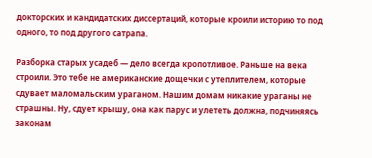докторских и кандидатских диссертаций, которые кроили историю то под одного, то под другого сатрапа.

Разборка старых усадеб — дело всегда кропотливое. Раньше на века строили. Это тебе не американские дощечки с утеплителем, которые сдувает маломальским ураганом. Нашим домам никакие ураганы не страшны. Ну, сдует крышу, она как парус и улететь должна, подчиняясь законам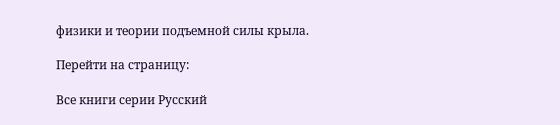физики и теории подъемной силы крыла.

Перейти на страницу:

Все книги серии Русский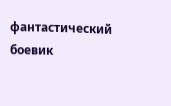фантастический боевик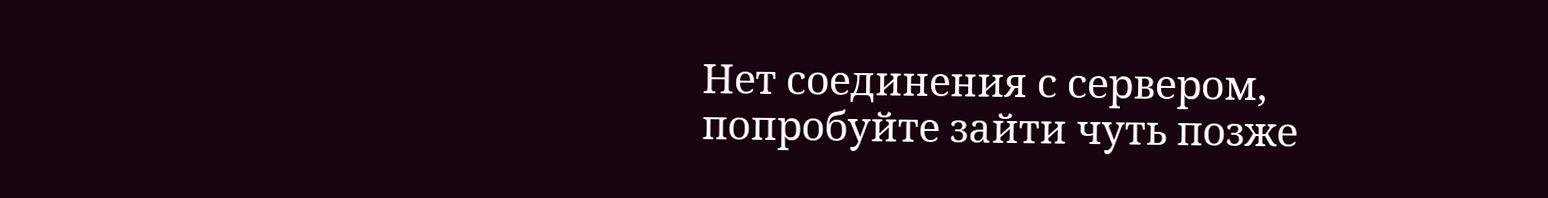Нет соединения с сервером, попробуйте зайти чуть позже